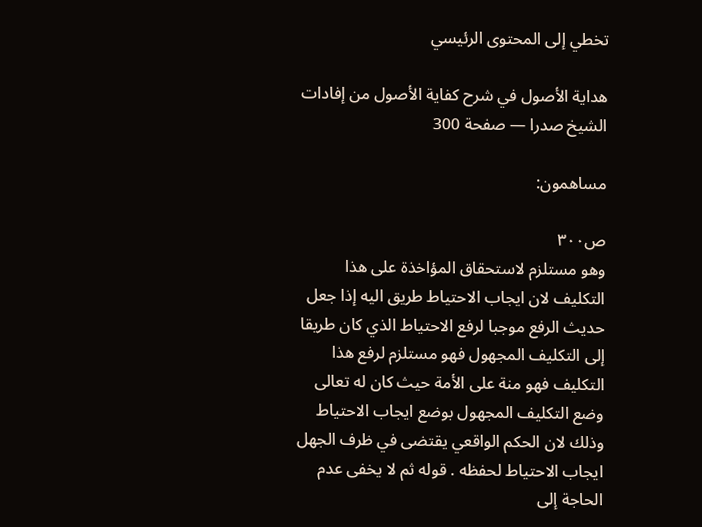تخطي إلى المحتوى الرئيسي

هداية الأصول في شرح كفاية الأصول من إفادات الشيخ صدرا — صفحة 300

مساهمون:

ص٣٠٠
وهو مستلزم لاستحقاق المؤاخذة على هذا التكليف لان ايجاب الاحتياط طريق اليه إذا جعل حديث الرفع موجبا لرفع الاحتياط الذي كان طريقا إلى التكليف المجهول فهو مستلزم لرفع هذا التكليف فهو منة على الأمة حيث كان له تعالى وضع التكليف المجهول بوضع ايجاب الاحتياط وذلك لان الحكم الواقعي يقتضى في ظرف الجهل ايجاب الاحتياط لحفظه . قوله ثم لا يخفى عدم الحاجة إلى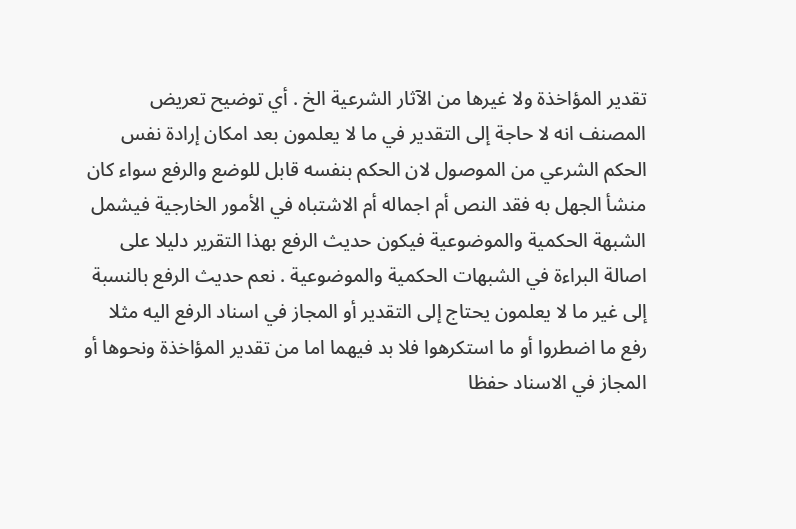تقدير المؤاخذة ولا غيرها من الآثار الشرعية الخ . أي توضيح تعريض المصنف انه لا حاجة إلى التقدير في ما لا يعلمون بعد امكان إرادة نفس الحكم الشرعي من الموصول لان الحكم بنفسه قابل للوضع والرفع سواء كان منشأ الجهل به فقد النص أم اجماله أم الاشتباه في الأمور الخارجية فيشمل الشبهة الحكمية والموضوعية فيكون حديث الرفع بهذا التقرير دليلا على اصالة البراءة في الشبهات الحكمية والموضوعية . نعم حديث الرفع بالنسبة إلى غير ما لا يعلمون يحتاج إلى التقدير أو المجاز في اسناد الرفع اليه مثلا رفع ما اضطروا أو ما استكرهوا فلا بد فيهما اما من تقدير المؤاخذة ونحوها أو المجاز في الاسناد حفظا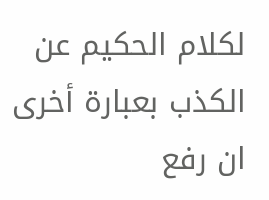لكلام الحكيم عن الكذب بعبارة أخرى ان رفع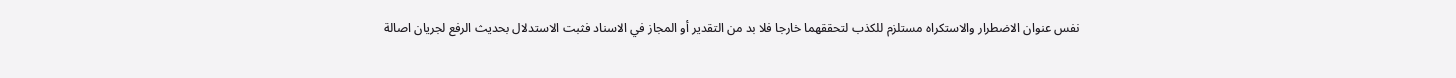نفس عنوان الاضطرار والاستكراه مستلزم للكذب لتحققهما خارجا فلا بد من التقدير أو المجاز في الاسناد فثبت الاستدلال بحديث الرفع لجريان اصالة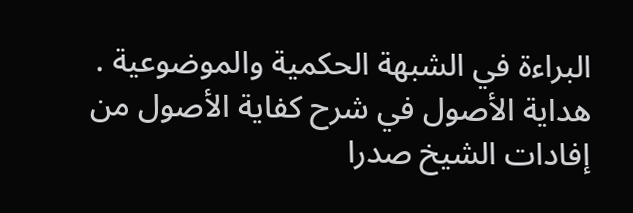البراءة في الشبهة الحكمية والموضوعية .
هداية الأصول في شرح كفاية الأصول من إفادات الشيخ صدرا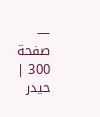— صفحة 300 | حيدر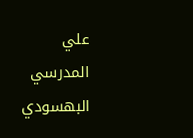علي المدرسي البهسودي